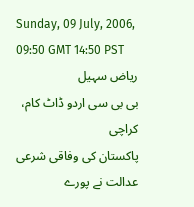Sunday, 09 July, 2006, 09:50 GMT 14:50 PST
ریاض سہیل
بی بی سی اردو ڈاٹ کام، کراچی
پاکستان کی وفاقی شرعی عدالت نے پورے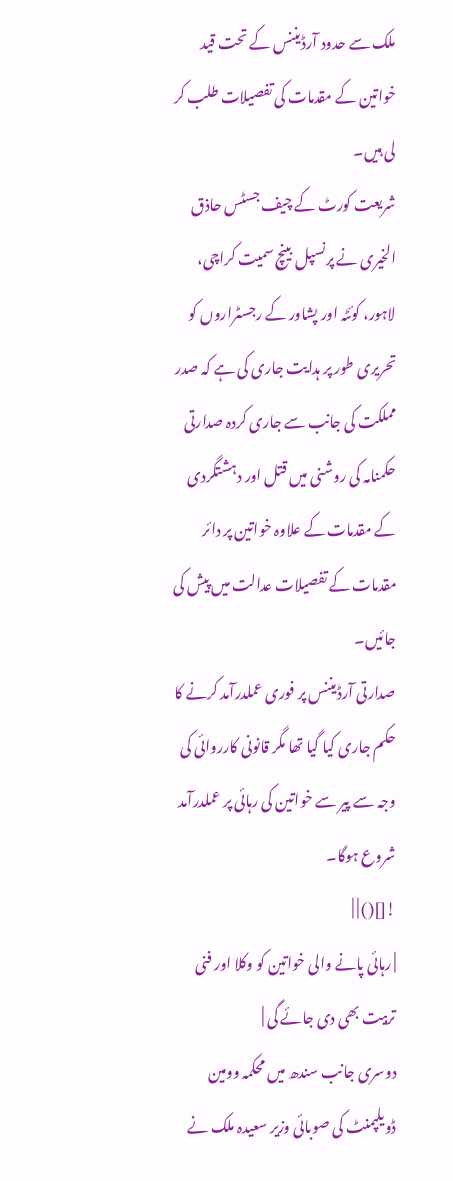ملک سے حدود آرڈیننس کے تحت قید خواتین کے مقدمات کی تفصیلات طلب کر لی ہیں۔
شریعت کورٹ کے چیف جسٹس حاذق الخیری نے پرنسپل بینچ سمیت کراچی، لاہور، کوئٹہ اور پشاور کے رجسٹراروں کو تحریری طور پر ہدایت جاری کی ہے کہ صدر مملکت کی جانب سے جاری کردہ صدارتی حکمنامہ کی روشنی میں قتل اور دہشتگردی کے مقدمات کے علاوہ خواتین پر دائر مقدمات کے تفصیلات عدالت میں پیش کی جائیں۔
صدارتی آرڈیننس پر فوری عملدرآمد کرنے کا حکم جاری کیا گیا تھا مگر قانونی کارروائی کی وجہ سے پیر سے خواتین کی رہائی پر عملدرآمد شروع ہوگا۔
![]() | |
| رہائی پانے والی خواتین کو وکلا اور فنی تربیت بھی دی جائے گی |
دوسری جانب سندھ میں محکمہ وومین ڈویلپمنٹ کی صوبائی وزیر سعیدہ ملک نے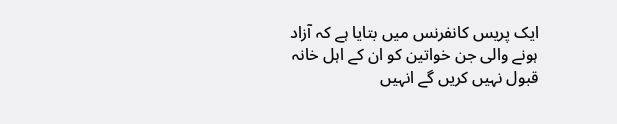ایک پریس کانفرنس میں بتایا ہے کہ آزاد ہونے والی جن خواتین کو ان کے اہل خانہ قبول نہیں کریں گے انہیں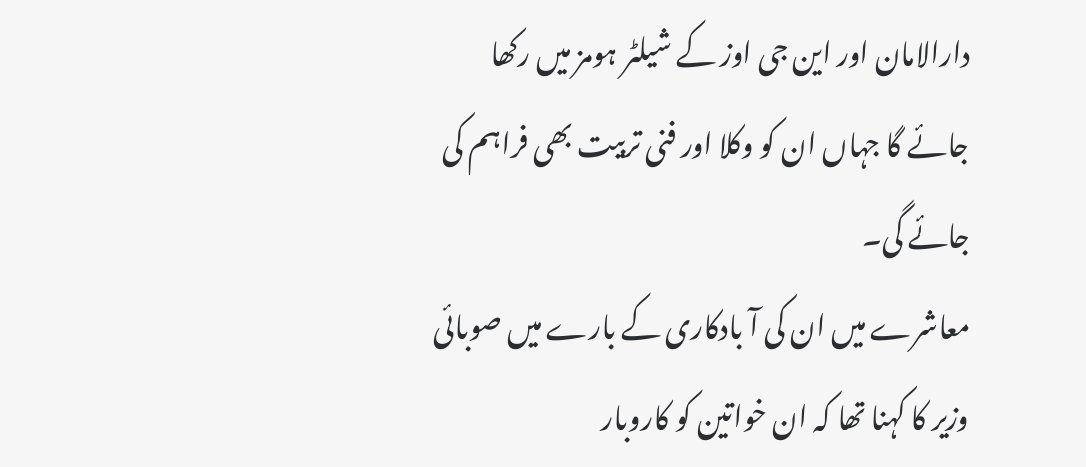دارالامان اور این جی اوز کے شیلٹر ہومز میں رکھا جائے گا جہاں ان کو وکلا اور فنی تربیت بھی فراہم کی جائے گی۔
معاشرے میں ان کی آ بادکاری کے بارے میں صوبائی وزیر کا کہنا تھا کہ ان خواتین کو کاروبار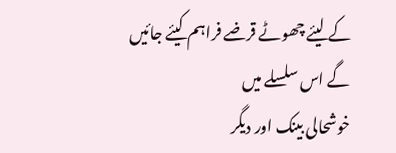کے لیئے چھوٹے قرضے فراہم کیئے جائیں گے اس سلسلے میں
خوشحالی بینک اور دیگر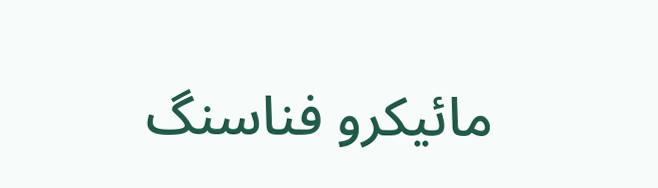مائیکرو فناسنگ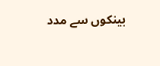بینکوں سے مدد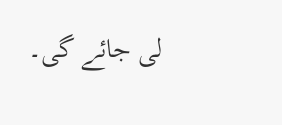لی جائے گی۔